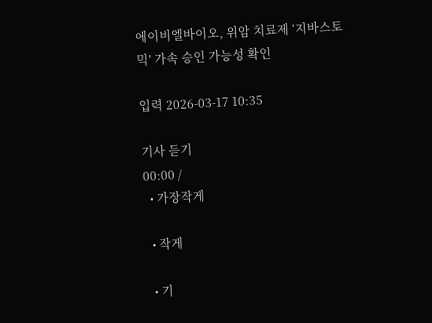에이비엘바이오, 위암 치료제 ‘지바스토믹’ 가속 승인 가능성 확인

입력 2026-03-17 10:35

기사 듣기
00:00 /
  • 가장작게

  • 작게

  • 기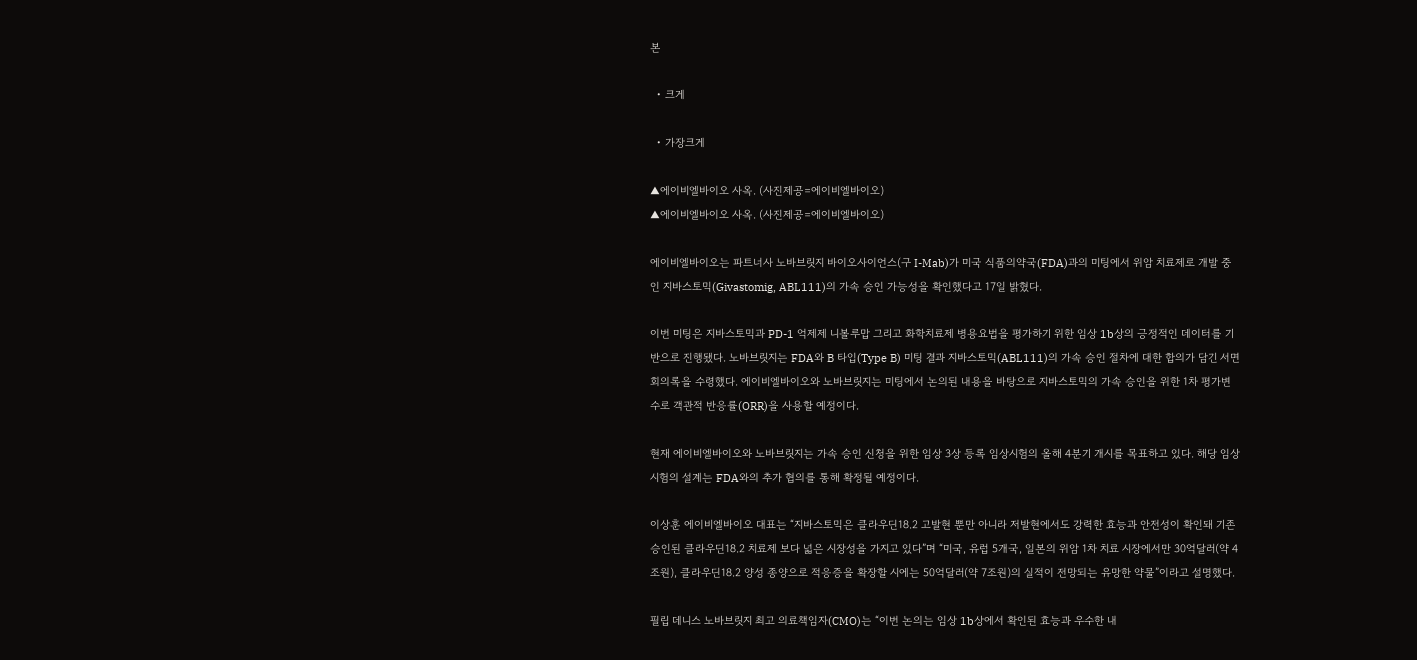본

  • 크게

  • 가장크게

▲에이비엘바이오 사옥. (사진제공=에이비엘바이오)
▲에이비엘바이오 사옥. (사진제공=에이비엘바이오)

에이비엘바이오는 파트너사 노바브릿지 바이오사이언스(구 I-Mab)가 미국 식품의약국(FDA)과의 미팅에서 위암 치료제로 개발 중인 지바스토믹(Givastomig, ABL111)의 가속 승인 가능성을 확인했다고 17일 밝혔다.

이번 미팅은 지바스토믹과 PD-1 억제제 니볼루맙 그리고 화학치료제 병용요법을 평가하기 위한 임상 1b상의 긍정적인 데이터를 기반으로 진행됐다. 노바브릿지는 FDA와 B 타입(Type B) 미팅 결과 지바스토믹(ABL111)의 가속 승인 절차에 대한 합의가 담긴 서면 회의록을 수령했다. 에이비엘바이오와 노바브릿지는 미팅에서 논의된 내용을 바탕으로 지바스토믹의 가속 승인을 위한 1차 평가변수로 객관적 반응률(ORR)을 사용할 예정이다.

현재 에이비엘바이오와 노바브릿지는 가속 승인 신청을 위한 임상 3상 등록 임상시험의 올해 4분기 개시를 목표하고 있다. 해당 임상시험의 설계는 FDA와의 추가 협의를 통해 확정될 예정이다.

이상훈 에이비엘바이오 대표는 “지바스토믹은 클라우딘18.2 고발현 뿐만 아니라 저발현에서도 강력한 효능과 안전성이 확인돼 기존 승인된 클라우딘18.2 치료제 보다 넓은 시장성을 가지고 있다”며 “미국, 유럽 5개국, 일본의 위암 1차 치료 시장에서만 30억달러(약 4조원), 클라우딘18.2 양성 종양으로 적응증을 확장할 시에는 50억달러(약 7조원)의 실적이 전망되는 유망한 약물”이라고 설명했다.

필립 데니스 노바브릿지 최고 의료책임자(CMO)는 “이번 논의는 임상 1b상에서 확인된 효능과 우수한 내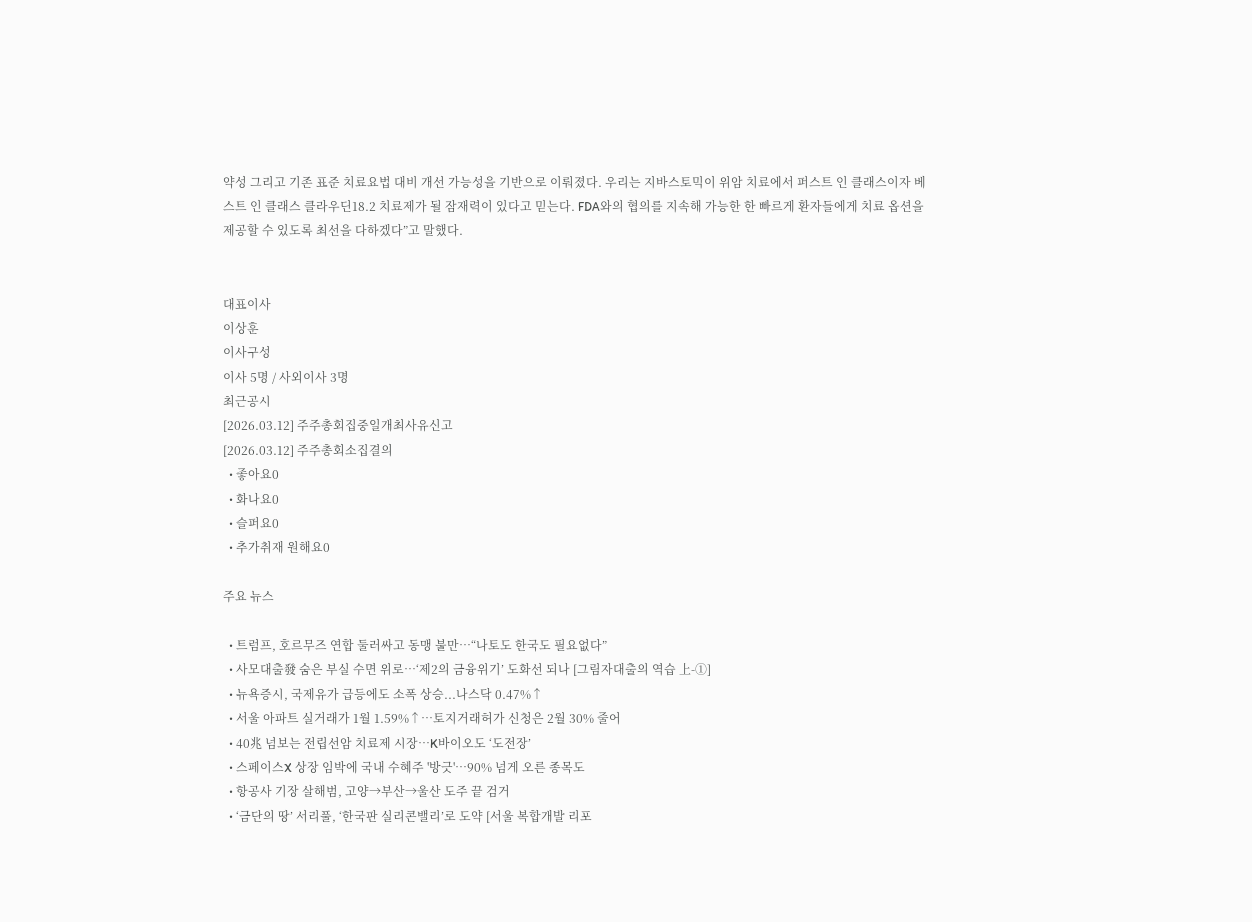약성 그리고 기존 표준 치료요법 대비 개선 가능성을 기반으로 이뤄졌다. 우리는 지바스토믹이 위암 치료에서 퍼스트 인 클래스이자 베스트 인 클래스 클라우딘18.2 치료제가 될 잠재력이 있다고 믿는다. FDA와의 협의를 지속해 가능한 한 빠르게 환자들에게 치료 옵션을 제공할 수 있도록 최선을 다하겠다”고 말했다.


대표이사
이상훈
이사구성
이사 5명 / 사외이사 3명
최근공시
[2026.03.12] 주주총회집중일개최사유신고
[2026.03.12] 주주총회소집결의
  • 좋아요0
  • 화나요0
  • 슬퍼요0
  • 추가취재 원해요0

주요 뉴스

  • 트럼프, 호르무즈 연합 둘러싸고 동맹 불만…“나토도 한국도 필요없다”
  • 사모대출發 숨은 부실 수면 위로…‘제2의 금융위기’ 도화선 되나 [그림자대출의 역습 上-①]
  • 뉴욕증시, 국제유가 급등에도 소폭 상승...나스닥 0.47%↑
  • 서울 아파트 실거래가 1월 1.59%↑…토지거래허가 신청은 2월 30% 줄어
  • 40兆 넘보는 전립선암 치료제 시장…K바이오도 ‘도전장’
  • 스페이스X 상장 임박에 국내 수혜주 '방긋'…90% 넘게 오른 종목도
  • 항공사 기장 살해범, 고양→부산→울산 도주 끝 검거
  • ‘금단의 땅’ 서리풀, ‘한국판 실리콘밸리’로 도약 [서울 복합개발 리포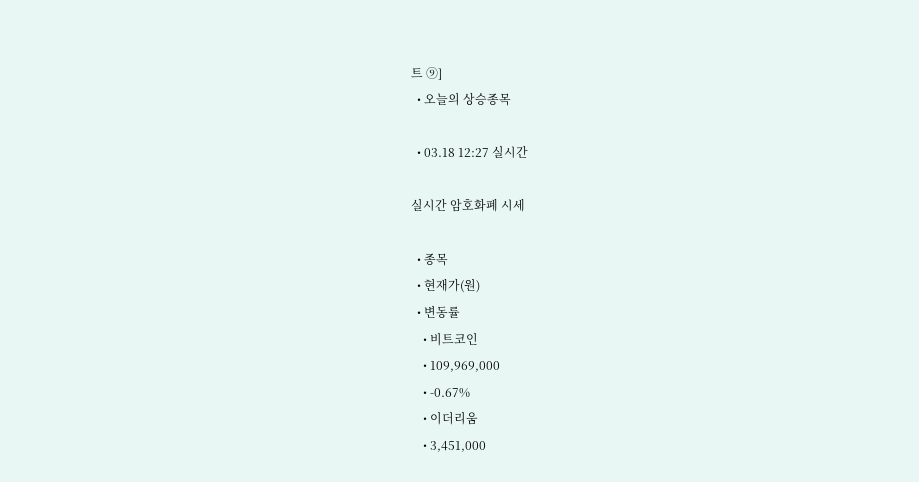트 ⑨]
  • 오늘의 상승종목

  • 03.18 12:27 실시간

실시간 암호화폐 시세

  • 종목
  • 현재가(원)
  • 변동률
    • 비트코인
    • 109,969,000
    • -0.67%
    • 이더리움
    • 3,451,000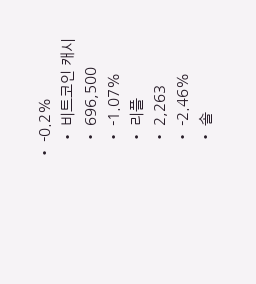• -0.2%
    • 비트코인 캐시
    • 696,500
    • -1.07%
    • 리플
    • 2,263
    • -2.46%
    • 솔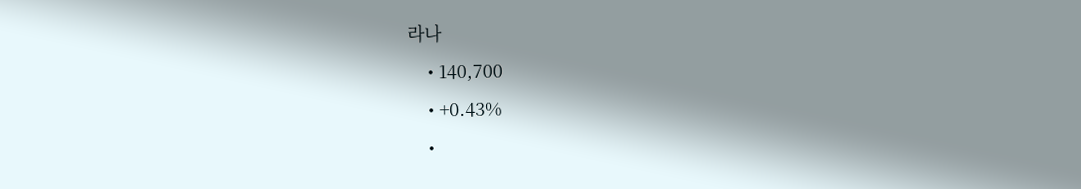라나
    • 140,700
    • +0.43%
    •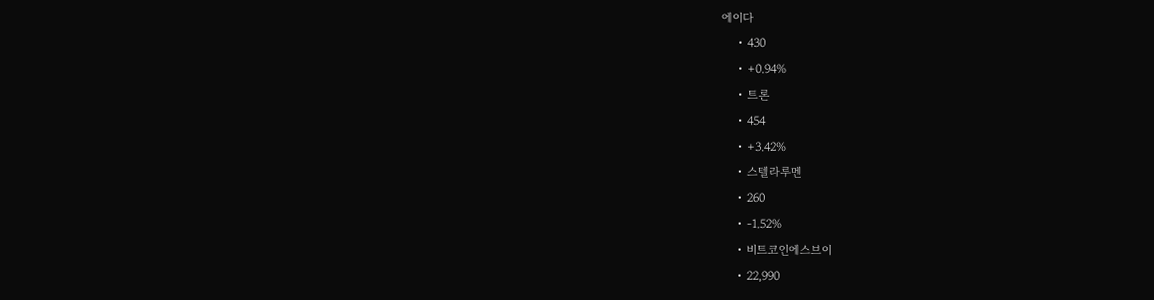에이다
    • 430
    • +0.94%
    • 트론
    • 454
    • +3.42%
    • 스텔라루멘
    • 260
    • -1.52%
    • 비트코인에스브이
    • 22,990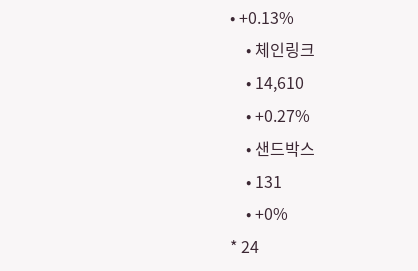• +0.13%
    • 체인링크
    • 14,610
    • +0.27%
    • 샌드박스
    • 131
    • +0%
* 24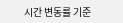시간 변동률 기준